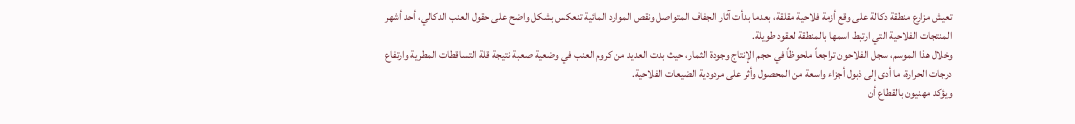تعيش مزارع منطقة دكالة على وقع أزمة فلاحية مقلقة، بعدما بدأت آثار الجفاف المتواصل ونقص الموارد المائية تنعكس بشكل واضح على حقول العنب الدكالي، أحد أشهر المنتجات الفلاحية التي ارتبط اسمها بالمنطقة لعقود طويلة.
وخلال هذا الموسم، سجل الفلاحون تراجعاً ملحوظاً في حجم الإنتاج وجودة الثمار، حيث بدت العديد من كروم العنب في وضعية صعبة نتيجة قلة التساقطات المطرية وارتفاع درجات الحرارة، ما أدى إلى ذبول أجزاء واسعة من المحصول وأثر على مردودية الضيعات الفلاحية.
ويؤكد مهنيون بالقطاع أن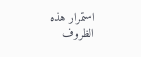استمرار هذه الظروف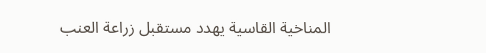المناخية القاسية يهدد مستقبل زراعة العنب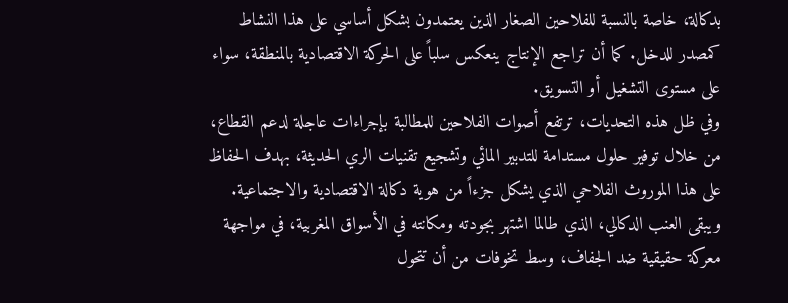بدكالة، خاصة بالنسبة للفلاحين الصغار الذين يعتمدون بشكل أساسي على هذا النشاط كمصدر للدخل. كما أن تراجع الإنتاج ينعكس سلباً على الحركة الاقتصادية بالمنطقة، سواء على مستوى التشغيل أو التسويق.
وفي ظل هذه التحديات، ترتفع أصوات الفلاحين للمطالبة بإجراءات عاجلة لدعم القطاع، من خلال توفير حلول مستدامة للتدبير المائي وتشجيع تقنيات الري الحديثة، بهدف الحفاظ على هذا الموروث الفلاحي الذي يشكل جزءاً من هوية دكالة الاقتصادية والاجتماعية.
ويبقى العنب الدكالي، الذي طالما اشتهر بجودته ومكانته في الأسواق المغربية، في مواجهة معركة حقيقية ضد الجفاف، وسط تخوفات من أن تتحول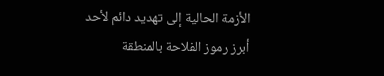الأزمة الحالية إلى تهديد دائم لأحد أبرز رموز الفلاحة بالمنطقة